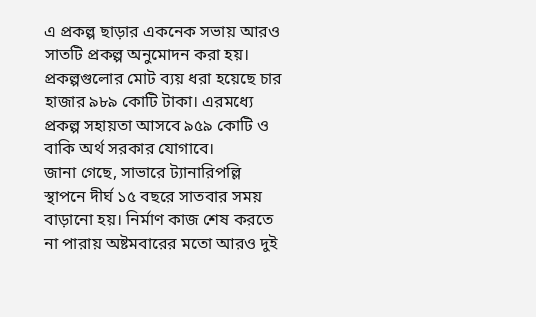এ প্রকল্প ছাড়ার একনেক সভায় আরও সাতটি প্রকল্প অনুমোদন করা হয়। প্রকল্পগুলোর মোট ব্যয় ধরা হয়েছে চার হাজার ৯৮৯ কোটি টাকা। এরমধ্যে প্রকল্প সহায়তা আসবে ৯৫৯ কোটি ও বাকি অর্থ সরকার যোগাবে।
জানা গেছে, সাভারে ট্যানারিপল্লি স্থাপনে দীর্ঘ ১৫ বছরে সাতবার সময় বাড়ানো হয়। নির্মাণ কাজ শেষ করতে না পারায় অষ্টমবারের মতো আরও দুই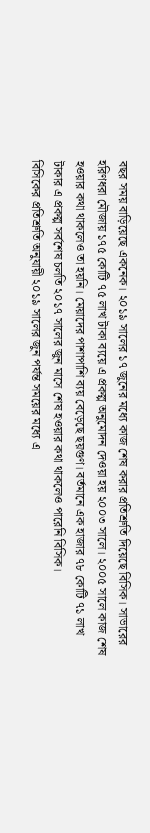বছর সময় বাড়িয়েছে একনেক। ২০১৯ সালের ১৭ জুনের মধ্যে কাজ শেষ করার প্রতিশ্রুতি দিয়েছে বিসিক। সাভারের হরিণধরা মৌজায় ১৭৫ কোটি ৭৫ লাখ টাকা ব্যয়ে এ প্রকল্প অনুমোদন দেওয়া হয় ২০০৩ সালে। ২০০৫ সালে কাজ শেষ হওয়ার কথা থাকলেও তা হয়নি। মেয়াদের পাশাপাশি ব্যয় বেড়েছে ছয়গুণ। বর্তমানে এক হাজার ৭৮ কোটি ৭১ লাখ টাকার এ প্রকল্প সর্বশেষ চলতি ২০১৭ সালের জুন মাসে শেষ হওয়ার কথা থাকলেও পারেনি বিসিক।
বিসিকের প্রতিশ্রুতি অনুযায়ী ২০১৯ সালের জুন পর্যন্ত সময়ের মধ্যে এ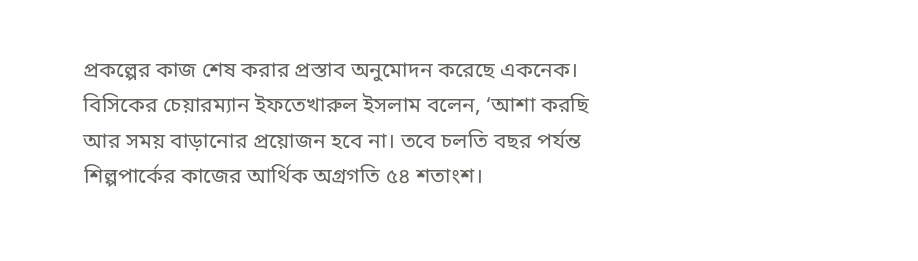প্রকল্পের কাজ শেষ করার প্রস্তাব অনুমোদন করেছে একনেক।
বিসিকের চেয়ারম্যান ইফতেখারুল ইসলাম বলেন, ‘আশা করছি আর সময় বাড়ানোর প্রয়োজন হবে না। তবে চলতি বছর পর্যন্ত শিল্পপার্কের কাজের আর্থিক অগ্রগতি ৫৪ শতাংশ।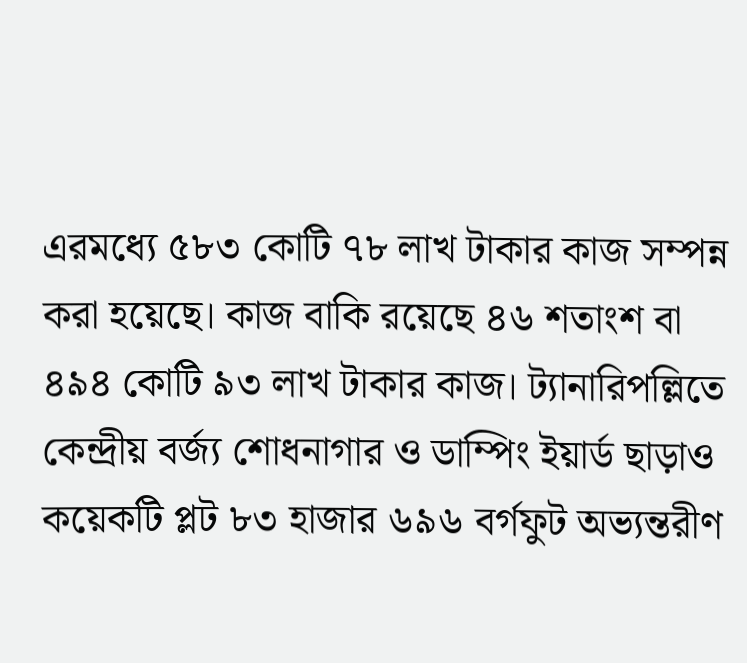এরমধ্যে ৫৮৩ কোটি ৭৮ লাখ টাকার কাজ সম্পন্ন করা হয়েছে। কাজ বাকি রয়েছে ৪৬ শতাংশ বা ৪৯৪ কোটি ৯৩ লাখ টাকার কাজ। ট্যানারিপল্লিতে কেন্দ্রীয় বর্জ্য শোধনাগার ও ডাম্পিং ইয়ার্ড ছাড়াও কয়েকটি প্লট ৮৩ হাজার ৬৯৬ বর্গফুট অভ্যন্তরীণ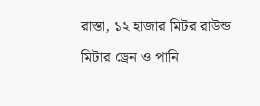রাস্তা, ১২ হাজার মিটর রাউন্ড মিটার ড্রেন ও পানি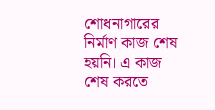শোধনাগারের নির্মাণ কাজ শেষ হয়নি। এ কাজ শেষ করতে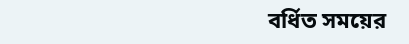বর্ধিত সময়ের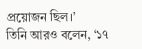প্রয়োজন ছিল।’
তিনি আরও বলেন, ‘১৭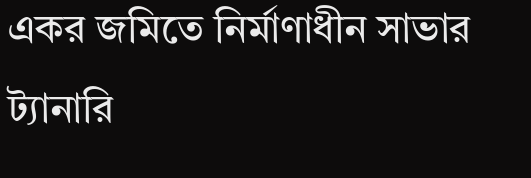একর জমিতে নির্মাণাধীন সাভার ট্যানারি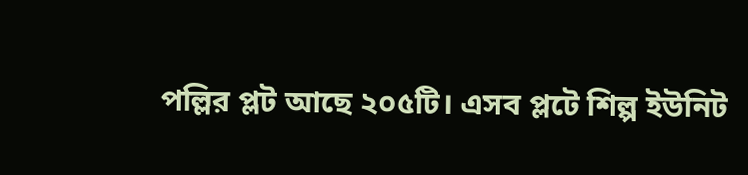পল্লির প্লট আছে ২০৫টি। এসব প্লটে শিল্প ইউনিট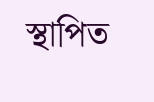স্থাপিত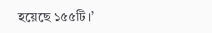হয়েছে ১৫৫টি।’